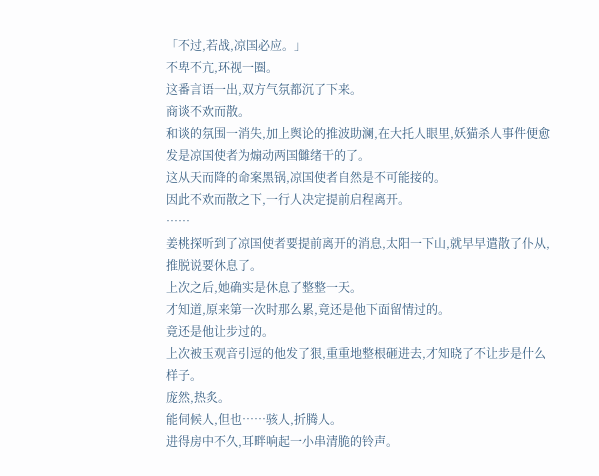「不过,若战,凉国必应。」
不卑不亢,环视一圈。
这番言语一出,双方气氛都沉了下来。
商谈不欢而散。
和谈的氛围一消失,加上舆论的推波助澜,在大托人眼里,妖猫杀人事件便愈发是凉国使者为煽动两国雠绪干的了。
这从天而降的命案黑锅,凉国使者自然是不可能接的。
因此不欢而散之下,一行人决定提前启程离开。
……
姜桃探听到了凉国使者要提前离开的消息,太阳一下山,就早早遣散了仆从,推脱说要休息了。
上次之后,她确实是休息了整整一天。
才知道,原来第一次时那么累,竟还是他下面留情过的。
竟还是他让步过的。
上次被玉观音引逗的他发了狠,重重地整根砸进去,才知晓了不让步是什么样子。
庞然,热炙。
能伺候人,但也……骇人,折腾人。
进得房中不久,耳畔响起一小串清脆的铃声。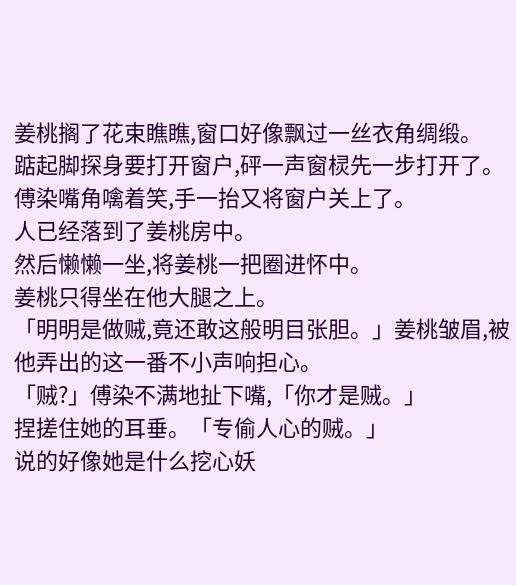姜桃搁了花束瞧瞧,窗口好像飘过一丝衣角绸缎。
踮起脚探身要打开窗户,砰一声窗棂先一步打开了。
傅染嘴角噙着笑,手一抬又将窗户关上了。
人已经落到了姜桃房中。
然后懒懒一坐,将姜桃一把圈进怀中。
姜桃只得坐在他大腿之上。
「明明是做贼,竟还敢这般明目张胆。」姜桃皱眉,被他弄出的这一番不小声响担心。
「贼?」傅染不满地扯下嘴,「你才是贼。」
捏搓住她的耳垂。「专偷人心的贼。」
说的好像她是什么挖心妖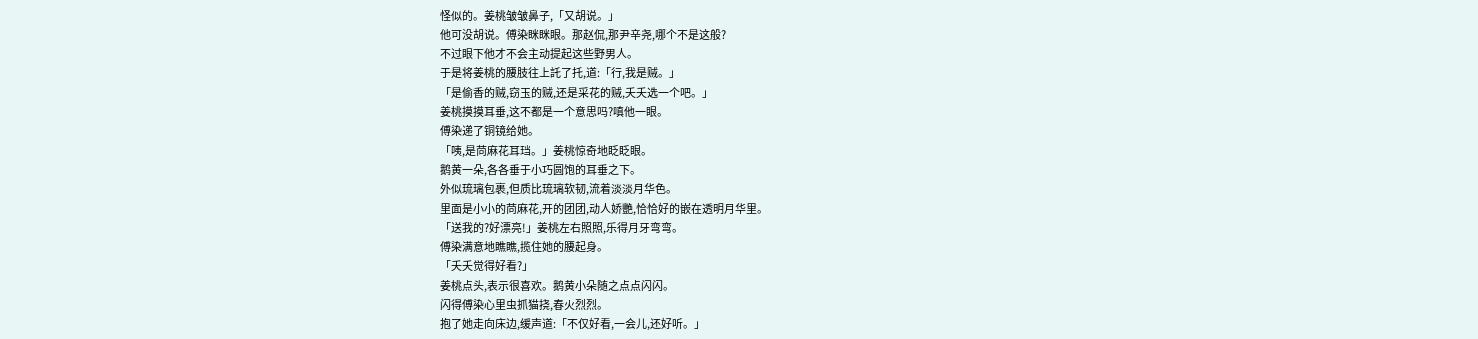怪似的。姜桃皱皱鼻子,「又胡说。」
他可没胡说。傅染眯眯眼。那赵侃,那尹辛尧,哪个不是这般?
不过眼下他才不会主动提起这些野男人。
于是将姜桃的腰肢往上託了托,道:「行,我是贼。」
「是偷香的贼,窃玉的贼,还是采花的贼,夭夭选一个吧。」
姜桃摸摸耳垂,这不都是一个意思吗?嗔他一眼。
傅染递了铜镜给她。
「咦,是苘麻花耳珰。」姜桃惊奇地眨眨眼。
鹅黄一朵,各各垂于小巧圆饱的耳垂之下。
外似琉璃包裹,但质比琉璃软韧,流着淡淡月华色。
里面是小小的苘麻花,开的团团,动人娇艷,恰恰好的嵌在透明月华里。
「送我的?好漂亮!」姜桃左右照照,乐得月牙弯弯。
傅染满意地瞧瞧,揽住她的腰起身。
「夭夭觉得好看?」
姜桃点头,表示很喜欢。鹅黄小朵随之点点闪闪。
闪得傅染心里虫抓猫挠,春火烈烈。
抱了她走向床边,缓声道:「不仅好看,一会儿,还好听。」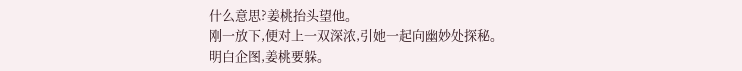什么意思?姜桃抬头望他。
刚一放下,便对上一双深浓,引她一起向幽妙处探秘。
明白企图,姜桃要躲。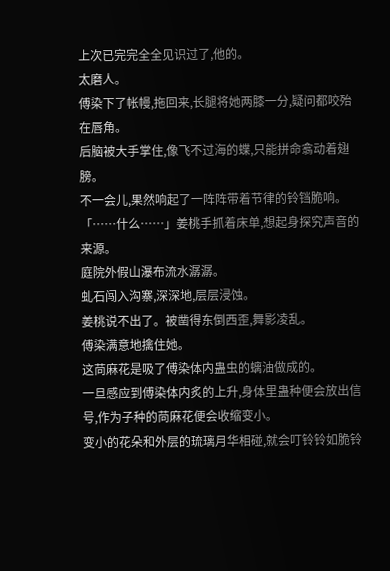上次已完完全全见识过了,他的。
太磨人。
傅染下了帐幔,拖回来,长腿将她两膝一分,疑问都咬殆在唇角。
后脑被大手掌住,像飞不过海的蝶,只能拼命翕动着翅膀。
不一会儿,果然响起了一阵阵带着节律的铃铛脆响。
「……什么……」姜桃手抓着床单,想起身探究声音的来源。
庭院外假山瀑布流水潺潺。
虬石闯入沟寨,深深地,层层浸蚀。
姜桃说不出了。被凿得东倒西歪,舞影凌乱。
傅染满意地擒住她。
这苘麻花是吸了傅染体内蛊虫的螭油做成的。
一旦感应到傅染体内炙的上升,身体里蛊种便会放出信号,作为子种的苘麻花便会收缩变小。
变小的花朵和外层的琉璃月华相碰,就会叮铃铃如脆铃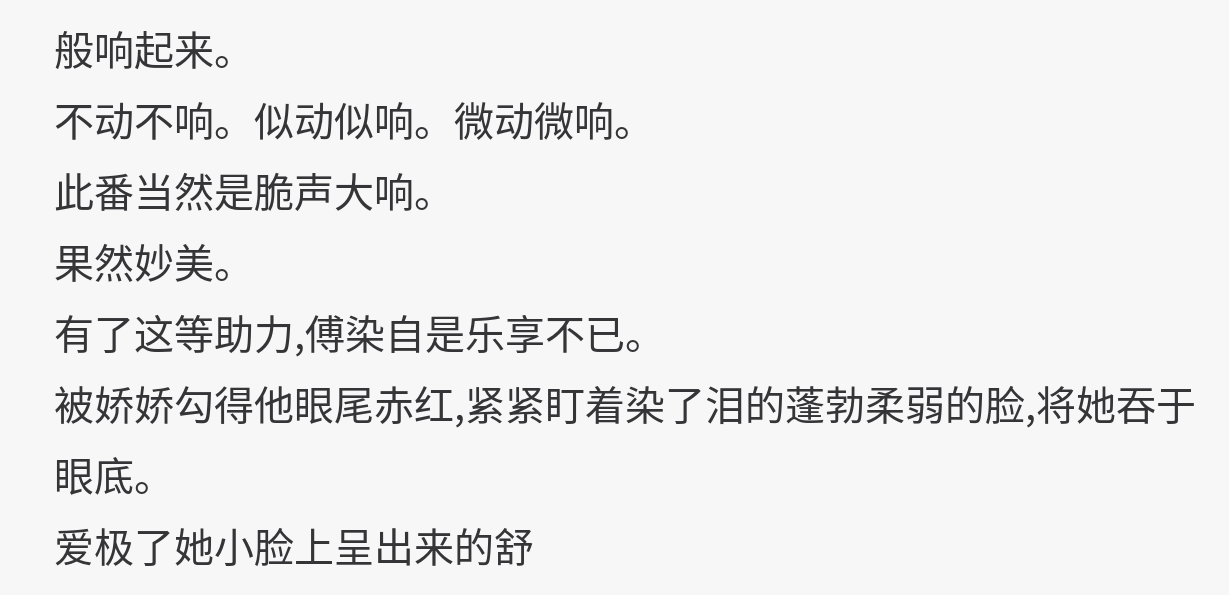般响起来。
不动不响。似动似响。微动微响。
此番当然是脆声大响。
果然妙美。
有了这等助力,傅染自是乐享不已。
被娇娇勾得他眼尾赤红,紧紧盯着染了泪的蓬勃柔弱的脸,将她吞于眼底。
爱极了她小脸上呈出来的舒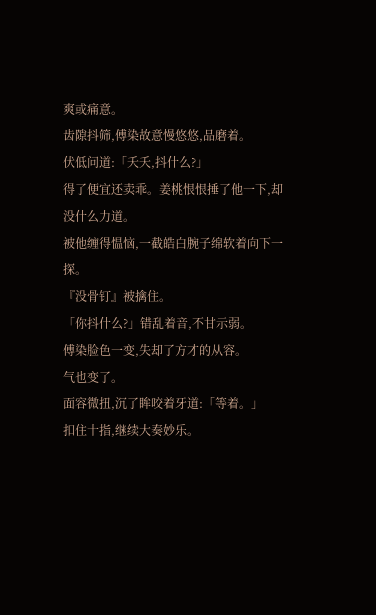爽或痛意。
齿隙抖筛,傅染故意慢悠悠,品磨着。
伏低问道:「夭夭,抖什么?」
得了便宜还卖乖。姜桃恨恨捶了他一下,却没什么力道。
被他缠得愠恼,一截皓白腕子绵软着向下一探。
『没骨钉』被擒住。
「你抖什么?」错乱着音,不甘示弱。
傅染脸色一变,失却了方才的从容。
气也变了。
面容微扭,沉了眸咬着牙道:「等着。」
扣住十指,继续大奏妙乐。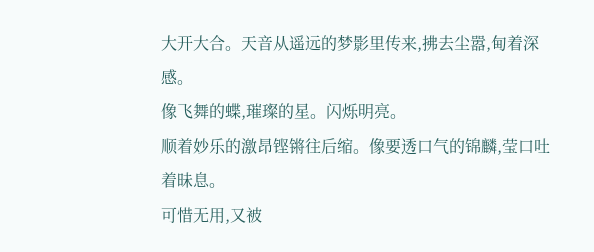大开大合。天音从遥远的梦影里传来,拂去尘嚣,甸着深感。
像飞舞的蝶,璀璨的星。闪烁明亮。
顺着妙乐的激昂铿锵往后缩。像要透口气的锦麟,莹口吐着昧息。
可惜无用,又被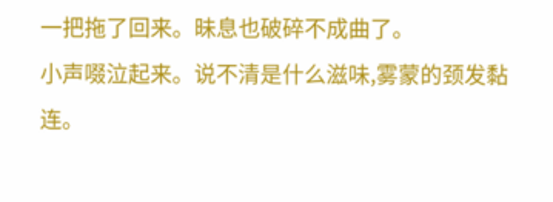一把拖了回来。昧息也破碎不成曲了。
小声啜泣起来。说不清是什么滋味,雾蒙的颈发黏连。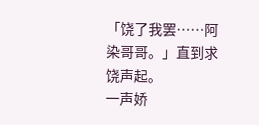「饶了我罢……阿染哥哥。」直到求饶声起。
一声娇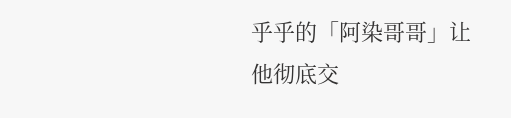乎乎的「阿染哥哥」让他彻底交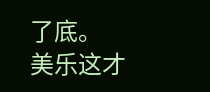了底。
美乐这才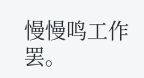慢慢鸣工作罢。